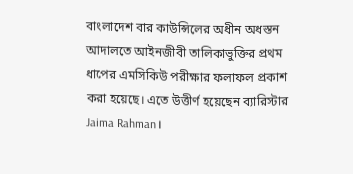বাংলাদেশ বার কাউন্সিলের অধীন অধস্তন আদালতে আইনজীবী তালিকাভুক্তির প্রথম ধাপের এমসিকিউ পরীক্ষার ফলাফল প্রকাশ করা হয়েছে। এতে উত্তীর্ণ হয়েছেন ব্যারিস্টার Jaima Rahman।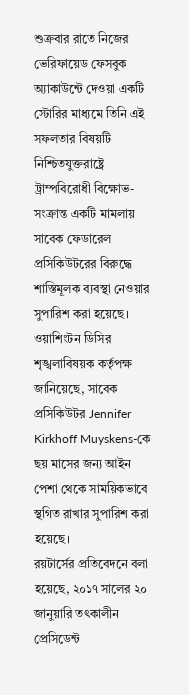শুক্রবার রাতে নিজের ভেরিফায়েড ফেসবুক অ্যাকাউন্টে দেওয়া একটি স্টোরির মাধ্যমে তিনি এই সফলতার বিষয়টি নিশ্চিতযুক্তরাষ্ট্রে ট্রাম্পবিরোধী বিক্ষোভ-সংক্রান্ত একটি মামলায় সাবেক ফেডারেল প্রসিকিউটরের বিরুদ্ধে শাস্তিমূলক ব্যবস্থা নেওয়ার সুপারিশ করা হয়েছে। ওয়াশিংটন ডিসির শৃঙ্খলাবিষয়ক কর্তৃপক্ষ জানিয়েছে, সাবেক প্রসিকিউটর Jennifer Kirkhoff Muyskens-কে ছয় মাসের জন্য আইন পেশা থেকে সাময়িকভাবে স্থগিত রাখার সুপারিশ করা হয়েছে।
রয়টার্সের প্রতিবেদনে বলা হয়েছে, ২০১৭ সালের ২০ জানুয়ারি তৎকালীন প্রেসিডেন্ট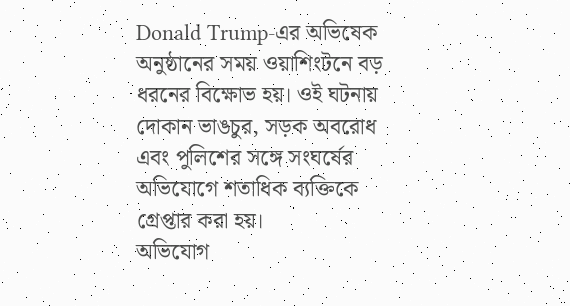Donald Trump-এর অভিষেক অনুষ্ঠানের সময় ওয়াশিংটনে বড় ধরনের বিক্ষোভ হয়। ওই ঘটনায় দোকান ভাঙচুর, সড়ক অবরোধ এবং পুলিশের সঙ্গে সংঘর্ষের অভিযোগে শতাধিক ব্যক্তিকে গ্রেপ্তার করা হয়।
অভিযোগ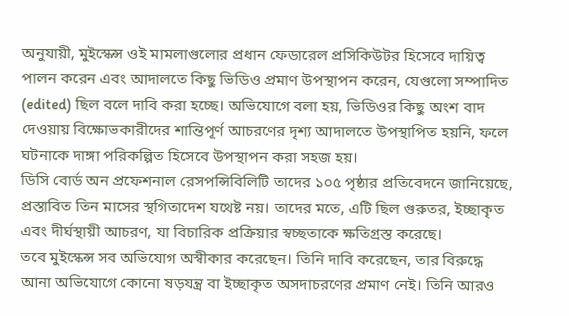অনুযায়ী, মুইস্কেন্স ওই মামলাগুলোর প্রধান ফেডারেল প্রসিকিউটর হিসেবে দায়িত্ব পালন করেন এবং আদালতে কিছু ভিডিও প্রমাণ উপস্থাপন করেন, যেগুলো সম্পাদিত (edited) ছিল বলে দাবি করা হচ্ছে। অভিযোগে বলা হয়, ভিডিওর কিছু অংশ বাদ দেওয়ায় বিক্ষোভকারীদের শান্তিপূর্ণ আচরণের দৃশ্য আদালতে উপস্থাপিত হয়নি, ফলে ঘটনাকে দাঙ্গা পরিকল্পিত হিসেবে উপস্থাপন করা সহজ হয়।
ডিসি বোর্ড অন প্রফেশনাল রেসপন্সিবিলিটি তাদের ১০৫ পৃষ্ঠার প্রতিবেদনে জানিয়েছে, প্রস্তাবিত তিন মাসের স্থগিতাদেশ যথেষ্ট নয়। তাদের মতে, এটি ছিল গুরুতর, ইচ্ছাকৃত এবং দীর্ঘস্থায়ী আচরণ, যা বিচারিক প্রক্রিয়ার স্বচ্ছতাকে ক্ষতিগ্রস্ত করেছে।
তবে মুইস্কেন্স সব অভিযোগ অস্বীকার করেছেন। তিনি দাবি করেছেন, তার বিরুদ্ধে আনা অভিযোগে কোনো ষড়যন্ত্র বা ইচ্ছাকৃত অসদাচরণের প্রমাণ নেই। তিনি আরও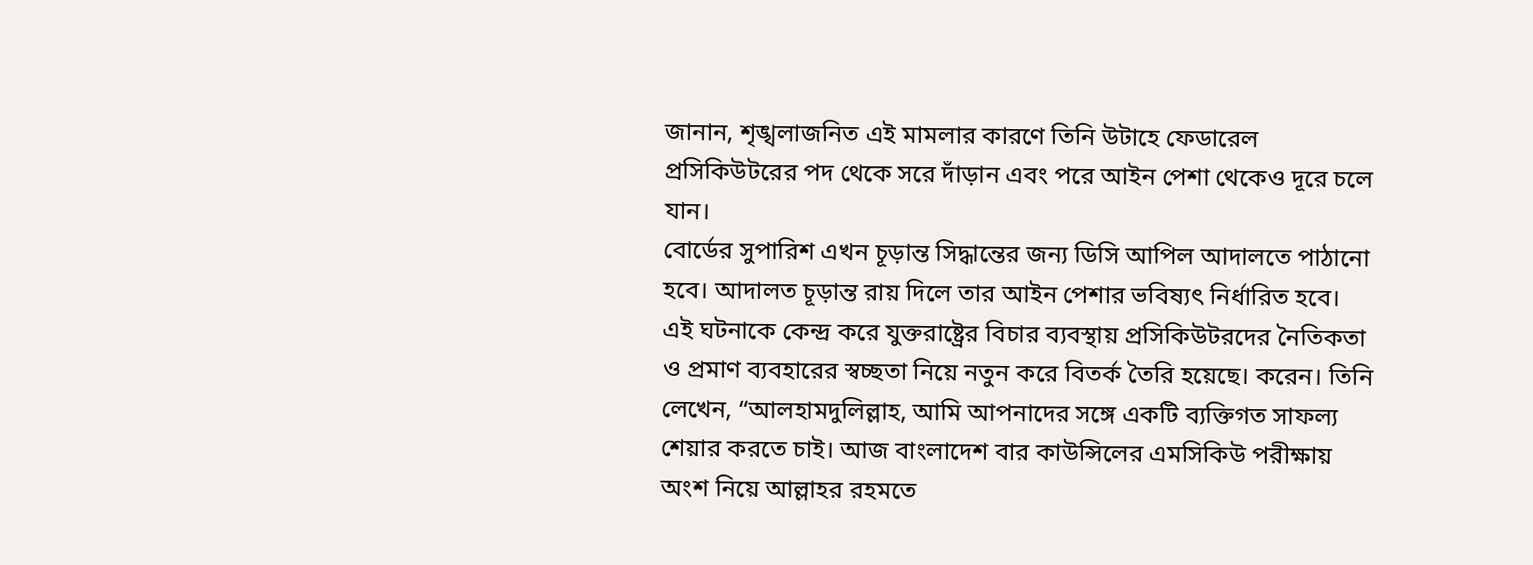জানান, শৃঙ্খলাজনিত এই মামলার কারণে তিনি উটাহে ফেডারেল প্রসিকিউটরের পদ থেকে সরে দাঁড়ান এবং পরে আইন পেশা থেকেও দূরে চলে যান।
বোর্ডের সুপারিশ এখন চূড়ান্ত সিদ্ধান্তের জন্য ডিসি আপিল আদালতে পাঠানো হবে। আদালত চূড়ান্ত রায় দিলে তার আইন পেশার ভবিষ্যৎ নির্ধারিত হবে।
এই ঘটনাকে কেন্দ্র করে যুক্তরাষ্ট্রের বিচার ব্যবস্থায় প্রসিকিউটরদের নৈতিকতা ও প্রমাণ ব্যবহারের স্বচ্ছতা নিয়ে নতুন করে বিতর্ক তৈরি হয়েছে। করেন। তিনি লেখেন, “আলহামদুলিল্লাহ, আমি আপনাদের সঙ্গে একটি ব্যক্তিগত সাফল্য শেয়ার করতে চাই। আজ বাংলাদেশ বার কাউন্সিলের এমসিকিউ পরীক্ষায় অংশ নিয়ে আল্লাহর রহমতে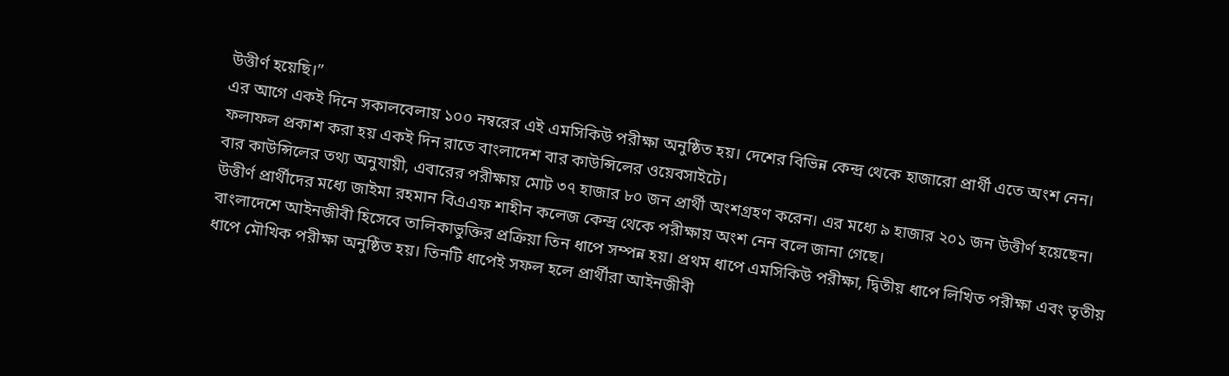উত্তীর্ণ হয়েছি।”
এর আগে একই দিনে সকালবেলায় ১০০ নম্বরের এই এমসিকিউ পরীক্ষা অনুষ্ঠিত হয়। দেশের বিভিন্ন কেন্দ্র থেকে হাজারো প্রার্থী এতে অংশ নেন। ফলাফল প্রকাশ করা হয় একই দিন রাতে বাংলাদেশ বার কাউন্সিলের ওয়েবসাইটে।
বার কাউন্সিলের তথ্য অনুযায়ী, এবারের পরীক্ষায় মোট ৩৭ হাজার ৮০ জন প্রার্থী অংশগ্রহণ করেন। এর মধ্যে ৯ হাজার ২০১ জন উত্তীর্ণ হয়েছেন।
উত্তীর্ণ প্রার্থীদের মধ্যে জাইমা রহমান বিএএফ শাহীন কলেজ কেন্দ্র থেকে পরীক্ষায় অংশ নেন বলে জানা গেছে।
বাংলাদেশে আইনজীবী হিসেবে তালিকাভুক্তির প্রক্রিয়া তিন ধাপে সম্পন্ন হয়। প্রথম ধাপে এমসিকিউ পরীক্ষা, দ্বিতীয় ধাপে লিখিত পরীক্ষা এবং তৃতীয় ধাপে মৌখিক পরীক্ষা অনুষ্ঠিত হয়। তিনটি ধাপেই সফল হলে প্রার্থীরা আইনজীবী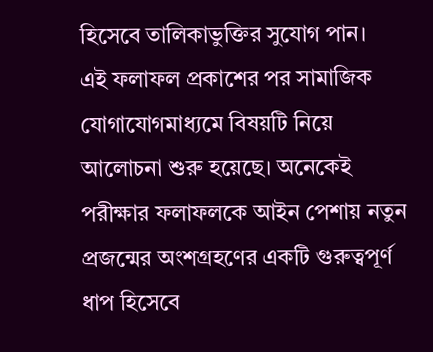হিসেবে তালিকাভুক্তির সুযোগ পান।
এই ফলাফল প্রকাশের পর সামাজিক যোগাযোগমাধ্যমে বিষয়টি নিয়ে আলোচনা শুরু হয়েছে। অনেকেই পরীক্ষার ফলাফলকে আইন পেশায় নতুন প্রজন্মের অংশগ্রহণের একটি গুরুত্বপূর্ণ ধাপ হিসেবে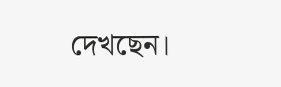দেখছেন।